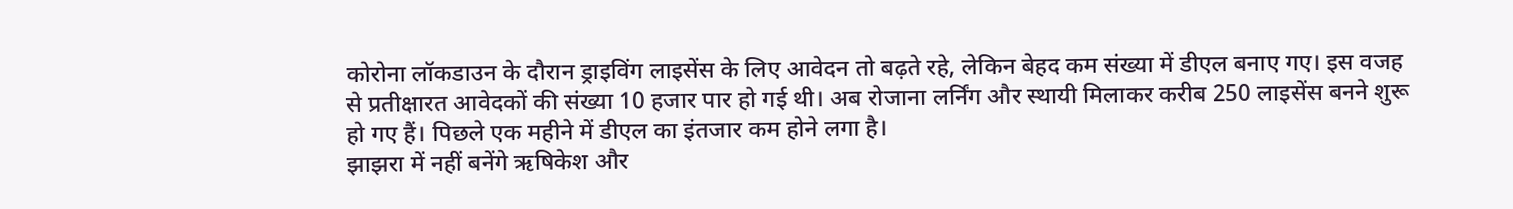कोरोना लॉकडाउन के दौरान ड्राइविंग लाइसेंस के लिए आवेदन तो बढ़ते रहे, लेकिन बेहद कम संख्या में डीएल बनाए गए। इस वजह से प्रतीक्षारत आवेदकों की संख्या 10 हजार पार हो गई थी। अब रोजाना लर्निंग और स्थायी मिलाकर करीब 250 लाइसेंस बनने शुरू हो गए हैं। पिछले एक महीने में डीएल का इंतजार कम होने लगा है।
झाझरा में नहीं बनेंगे ऋषिकेश और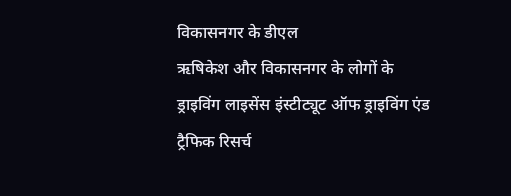विकासनगर के डीएल
ऋषिकेश और विकासनगर के लोगों के ड्राइविंग लाइसेंस इंस्टीट्यूट ऑफ ड्राइविंग एंड ट्रैफिक रिसर्च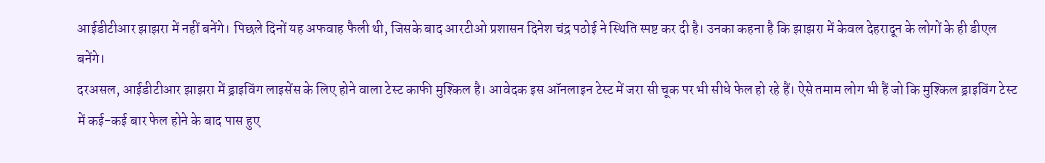आईडीटीआर झाझरा में नहीं बनेंगे। पिछले दिनों यह अफवाह फैली थी, जिसके बाद आरटीओ प्रशासन दिनेश चंद्र पठोई ने स्थिति स्पष्ट कर दी है। उनका कहना है कि झाझरा में केवल देहरादून के लोगों के ही डीएल बनेंगे।
दरअसल, आईडीटीआर झाझरा में ड्राइविंग लाइसेंस के लिए होने वाला टेस्ट काफी मुश्किल है। आवेदक इस ऑनलाइन टेस्ट में जरा सी चूक पर भी सीधे फेल हो रहे हैं। ऐसे तमाम लोग भी हैं जो कि मुश्किल ड्राइविंग टेस्ट में कई-कई बार फेल होने के बाद पास हुए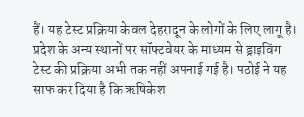हैं। यह टेस्ट प्रक्रिया केवल देहरादून के लोगों के लिए लागू है।
प्रदेश के अन्य स्थानों पर सॉफ्टवेयर के माध्यम से ड्राइविंग टेस्ट की प्रक्रिया अभी तक नहीं अपनाई गई है। पठोई ने यह साफ कर दिया है कि ऋषिकेश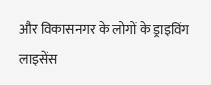और विकासनगर के लोगों के ड्राइविंग लाइसेंस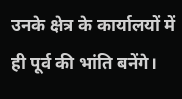उनके क्षेत्र के कार्यालयों में ही पूर्व की भांति बनेंगे।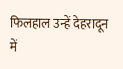फिलहाल उन्हें देहरादून में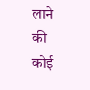लाने की कोई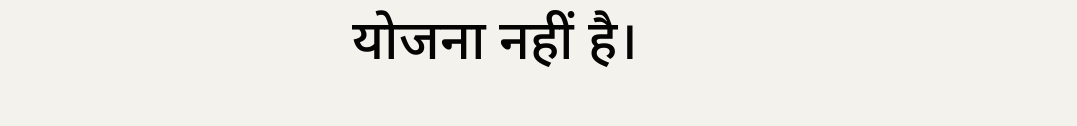योजना नहीं है।